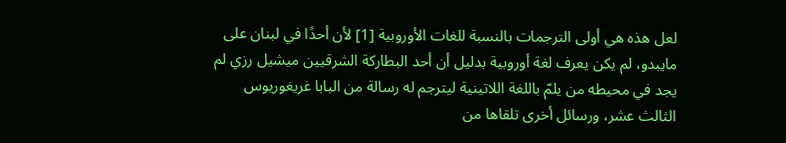لعل هذه هي أولى الترجمات بالنسبة للغات الأوروبية [1] لأن أحدًا في لبنان على مايبدو، لم يكن يعرف لغة أوروبية بدليل أن أحد البطاركة الشرقيين ميشيل رزي لم يجد في محيطه من يلمّ باللغة اللاتينية ليترجم له رسالة من البابا غريغوريوس الثالث عشر، ورسائل أخرى تلقاها من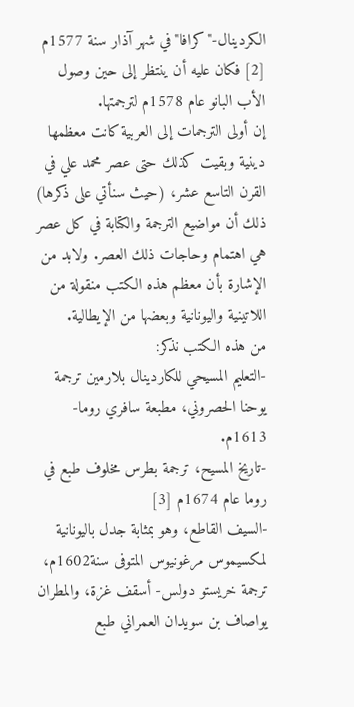الكردينال-"كرافا"في شهر آذار سنة 1577م [2] فكان عليه أن ينتظر إلى حين وصول الأب البانو عام 1578م لترجمتها.
إن أولى الترجمات إلى العربية كانت معظمها دينية وبقيت كذلك حتى عصر محمد علي في القرن التاسع عشر، (حيث سنأتي على ذكرها) ذلك أن مواضيع الترجمة والكتابة في كل عصر هي اهتمام وحاجات ذلك العصر. ولابد من الإشارة بأن معظم هذه الكتب منقولة من اللاتينية واليونانية وبعضها من الإيطالية.
من هذه الكتب نذكر:
-التعليم المسيحي للكاردينال بلارمين ترجمة يوحنا الحصروني، مطبعة سافري روما- 1613م.
-تاريخ المسيح، ترجمة بطرس مخلوف طبع في روما عام 1674م [3]
-السيف القاطع، وهو بمثابة جدل باليونانية لمكسيموس مرغونيوس المتوفى سنة1602م، ترجمة خريستو دولس- أسقف غزة، والمطران يواصاف بن سويدان العمراني طبع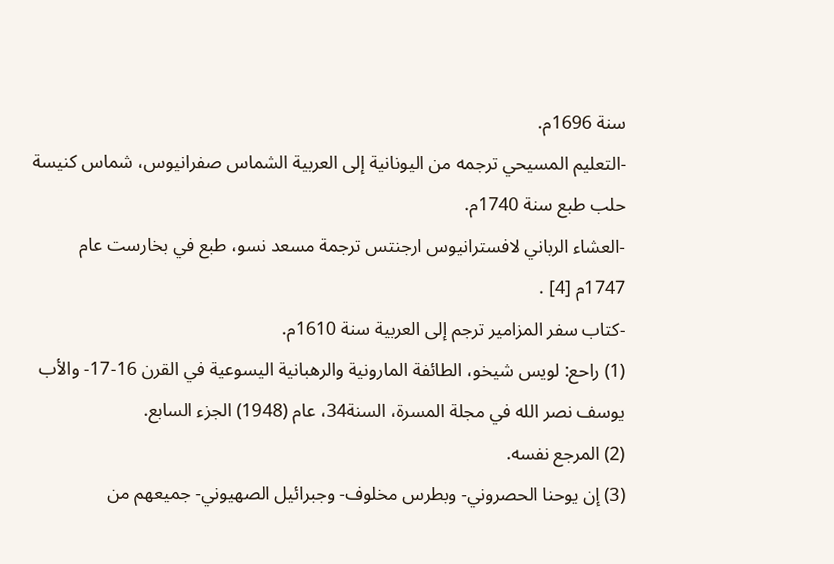سنة 1696م.
-التعليم المسيحي ترجمه من اليونانية إلى العربية الشماس صفرانيوس، شماس كنيسة حلب طبع سنة 1740م.
-العشاء الرباني لافسترانيوس ارجنتس ترجمة مسعد نسو، طبع في بخارست عام 1747م [4] .
-كتاب سفر المزامير ترجم إلى العربية سنة 1610م.
(1) راحع: لويس شيخو، الطائفة المارونية والرهبانية اليسوعية في القرن 16-17- والأب يوسف نصر الله في مجلة المسرة، السنة34، عام (1948) الجزء السابع.
(2) المرجع نفسه.
(3) إن يوحنا الحصروني- وبطرس مخلوف- وجبرائيل الصهيوني- جميعهم من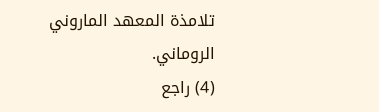تلامذة المعهد الماروني الروماني.
(4) راجع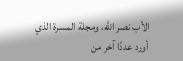الأب نصر الله، ومجلة المسرة الذي أورد عددًا آخر من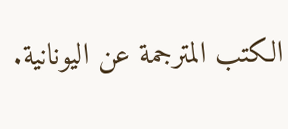الكتب المترجمة عن اليونانية.